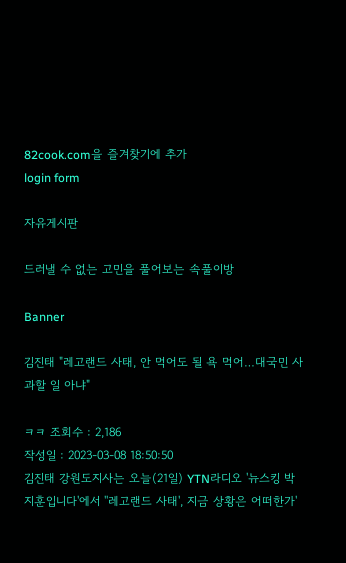82cook.com을 즐겨찾기에 추가
login form

자유게시판

드러낼 수 없는 고민을 풀어보는 속풀이방

Banner

김진태 "레고랜드 사태, 안 먹어도 될 욕 먹어…대국민 사과할 일 아냐"

ㅋㅋ 조회수 : 2,186
작성일 : 2023-03-08 18:50:50
김진태 강원도지사는 오늘(21일) YTN라디오 '뉴스킹 박지훈입니다'에서 ''레고랜드 사태', 지금 상황은 어떠한가'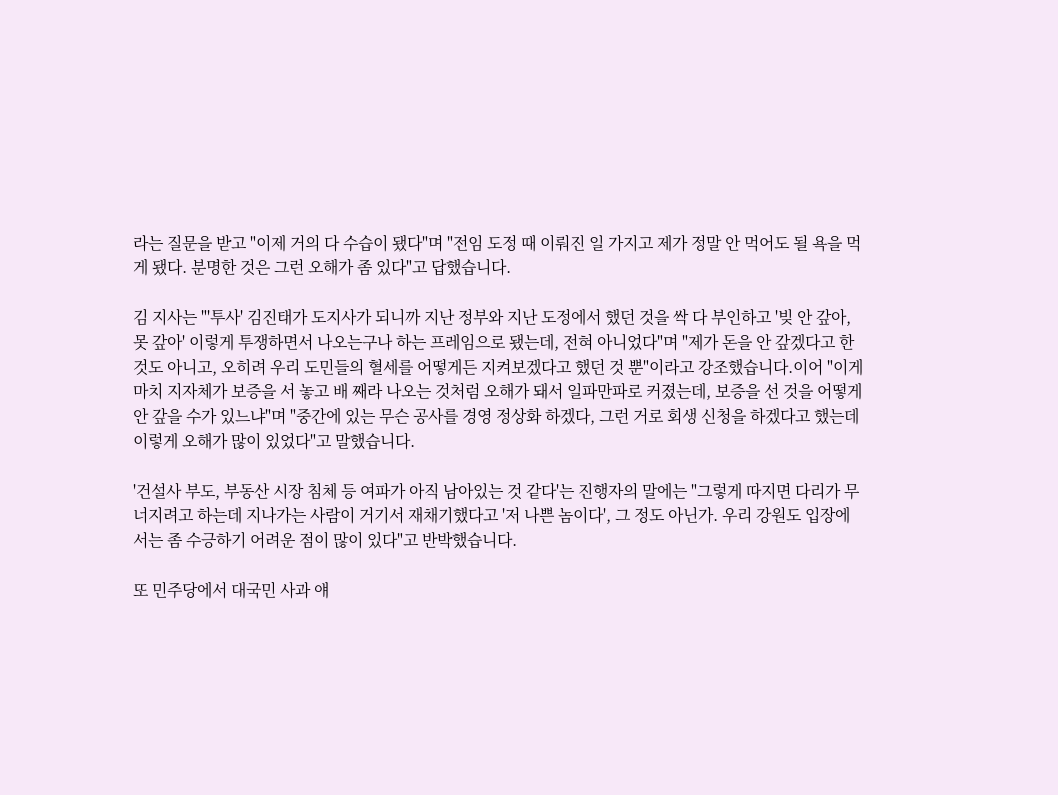라는 질문을 받고 "이제 거의 다 수습이 됐다"며 "전임 도정 때 이뤄진 일 가지고 제가 정말 안 먹어도 될 욕을 먹게 됐다. 분명한 것은 그런 오해가 좀 있다"고 답했습니다.

김 지사는 "'투사' 김진태가 도지사가 되니까 지난 정부와 지난 도정에서 했던 것을 싹 다 부인하고 '빚 안 갚아, 못 갚아' 이렇게 투쟁하면서 나오는구나 하는 프레임으로 됐는데, 전혀 아니었다"며 "제가 돈을 안 갚겠다고 한 것도 아니고, 오히려 우리 도민들의 혈세를 어떻게든 지켜보겠다고 했던 것 뿐"이라고 강조했습니다.이어 "이게 마치 지자체가 보증을 서 놓고 배 째라 나오는 것처럼 오해가 돼서 일파만파로 커졌는데, 보증을 선 것을 어떻게 안 갚을 수가 있느냐"며 "중간에 있는 무슨 공사를 경영 정상화 하겠다, 그런 거로 회생 신청을 하겠다고 했는데 이렇게 오해가 많이 있었다"고 말했습니다.

'건설사 부도, 부동산 시장 침체 등 여파가 아직 남아있는 것 같다'는 진행자의 말에는 "그렇게 따지면 다리가 무너지려고 하는데 지나가는 사람이 거기서 재채기했다고 '저 나쁜 놈이다', 그 정도 아닌가. 우리 강원도 입장에서는 좀 수긍하기 어려운 점이 많이 있다"고 반박했습니다.

또 민주당에서 대국민 사과 얘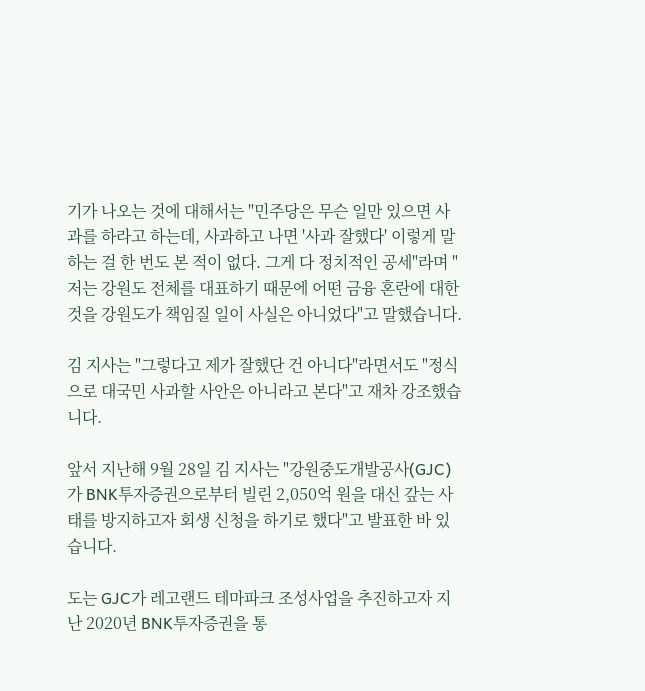기가 나오는 것에 대해서는 "민주당은 무슨 일만 있으면 사과를 하라고 하는데, 사과하고 나면 '사과 잘했다' 이렇게 말하는 걸 한 번도 본 적이 없다. 그게 다 정치적인 공세"라며 "저는 강원도 전체를 대표하기 때문에 어떤 금융 혼란에 대한 것을 강원도가 책임질 일이 사실은 아니었다"고 말했습니다.

김 지사는 "그렇다고 제가 잘했단 건 아니다"라면서도 "정식으로 대국민 사과할 사안은 아니라고 본다"고 재차 강조했습니다.

앞서 지난해 9월 28일 김 지사는 "강원중도개발공사(GJC)가 BNK투자증권으로부터 빌린 2,050억 원을 대신 갚는 사태를 방지하고자 회생 신청을 하기로 했다"고 발표한 바 있습니다.

도는 GJC가 레고랜드 테마파크 조성사업을 추진하고자 지난 2020년 BNK투자증권을 통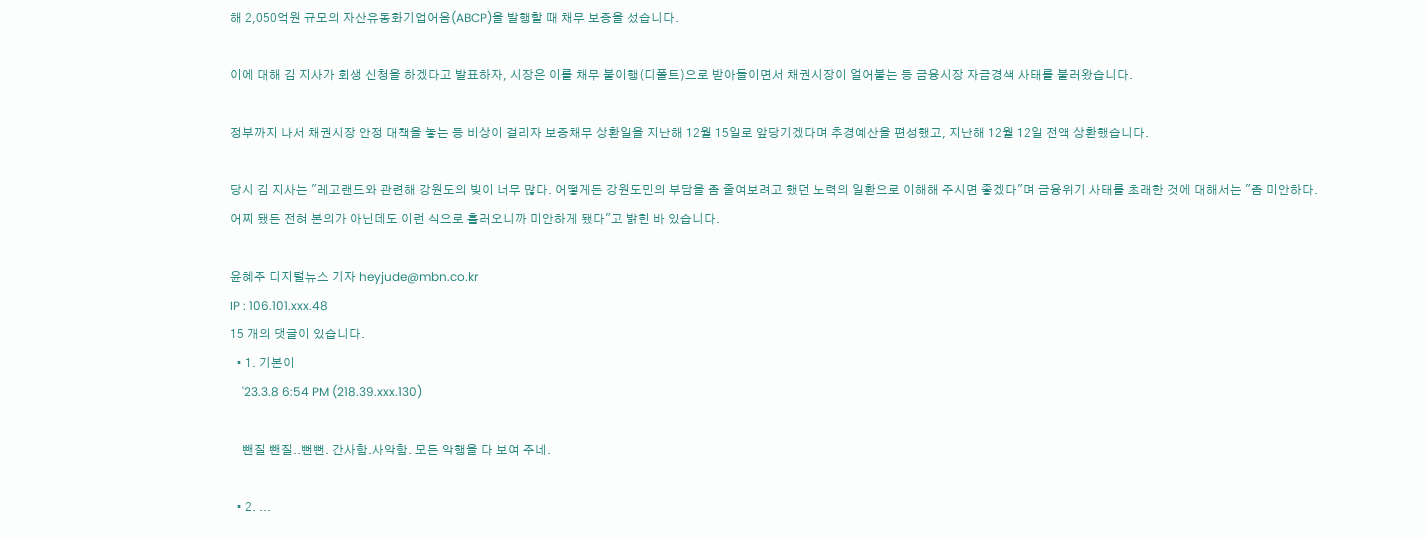해 2,050억원 규모의 자산유동화기업어음(ABCP)을 발행할 때 채무 보증을 섰습니다.

이에 대해 김 지사가 회생 신청을 하겠다고 발표하자, 시장은 이를 채무 불이행(디폴트)으로 받아들이면서 채권시장이 얼어붙는 등 금융시장 자금경색 사태를 불러왔습니다.

정부까지 나서 채권시장 안정 대책을 놓는 등 비상이 걸리자 보증채무 상환일을 지난해 12월 15일로 앞당기겠다며 추경예산을 편성했고, 지난해 12월 12일 전액 상환했습니다.

당시 김 지사는 "레고랜드와 관련해 강원도의 빚이 너무 많다. 어떻게든 강원도민의 부담을 좀 줄여보려고 했던 노력의 일환으로 이해해 주시면 좋겠다"며 금융위기 사태를 초래한 것에 대해서는 "좀 미안하다. 어찌 됐든 전혀 본의가 아닌데도 이런 식으로 흘러오니까 미안하게 됐다"고 밝힌 바 있습니다.

윤혜주 디지털뉴스 기자 heyjude@mbn.co.kr
IP : 106.101.xxx.48
15 개의 댓글이 있습니다.
  • 1. 기본이
    '23.3.8 6:54 PM (218.39.xxx.130)

    뺀질 뺀질..뻔뻔. 간사함.사악함. 모든 악행을 다 보여 주네.

  • 2. ...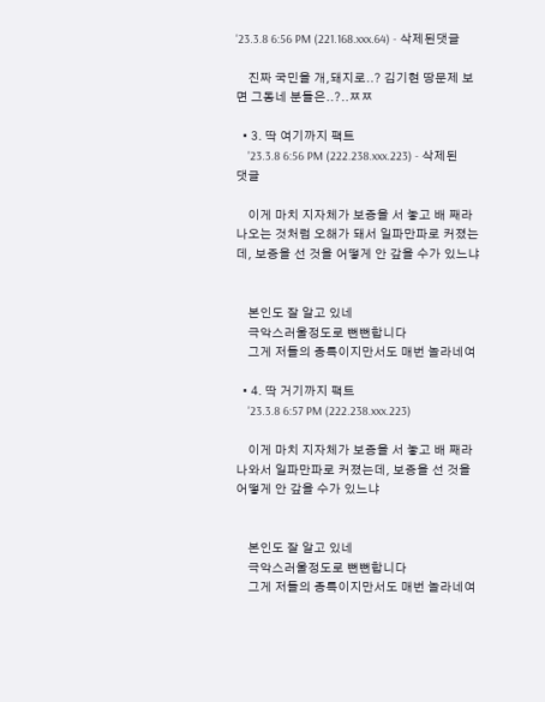'23.3.8 6:56 PM (221.168.xxx.64) - 삭제된댓글

    진짜 국민을 개,돼지로..? 김기현 땅문제 보면 그동네 분들은..?..ㅉㅉ

  • 3. 딱 여기까지 팩트
    '23.3.8 6:56 PM (222.238.xxx.223) - 삭제된댓글

    이게 마치 지자체가 보증을 서 놓고 배 째라 나오는 것처럼 오해가 돼서 일파만파로 커졌는데, 보증을 선 것을 어떻게 안 갚을 수가 있느냐


    본인도 잘 알고 있네
    극악스러울정도로 뻔뻔합니다
    그게 저들의 종특이지만서도 매번 놀라네여

  • 4. 딱 거기까지 팩트
    '23.3.8 6:57 PM (222.238.xxx.223)

    이게 마치 지자체가 보증을 서 놓고 배 째라 나와서 일파만파로 커졌는데, 보증을 선 것을 어떻게 안 갚을 수가 있느냐


    본인도 잘 알고 있네
    극악스러울정도로 뻔뻔합니다
    그게 저들의 종특이지만서도 매번 놀라네여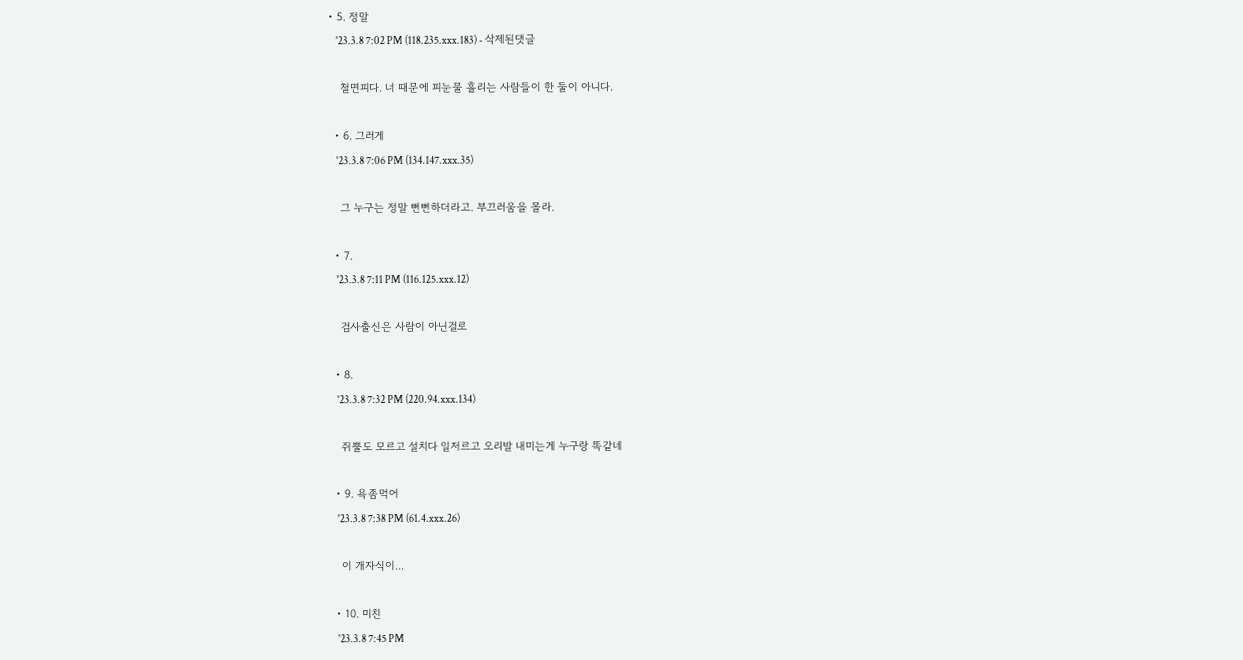• 5. 정말
    '23.3.8 7:02 PM (118.235.xxx.183) - 삭제된댓글

    철면피다. 너 때문에 피눈물 흘리는 사람들이 한 둘이 아니다.

  • 6. 그러게
    '23.3.8 7:06 PM (134.147.xxx.35)

    그 누구는 정말 뻔뻔하더라고. 부끄러움을 몰라.

  • 7.
    '23.3.8 7:11 PM (116.125.xxx.12)

    검사출신은 사람이 아닌걸로

  • 8.
    '23.3.8 7:32 PM (220.94.xxx.134)

    쥐뿔도 모르고 설치다 일저르고 오리발 내미는게 누구랑 똑같네

  • 9. 욕좀먹어
    '23.3.8 7:38 PM (61.4.xxx.26)

    이 개자식이...

  • 10. 미친
    '23.3.8 7:45 PM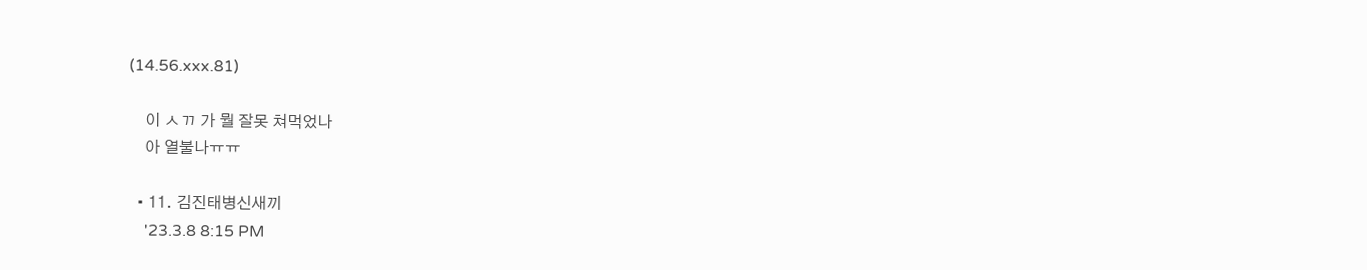(14.56.xxx.81)

    이 ㅅㄲ 가 뭘 잘못 쳐먹었나
    아 열불나ㅠㅠ

  • 11. 김진태병신새끼
    '23.3.8 8:15 PM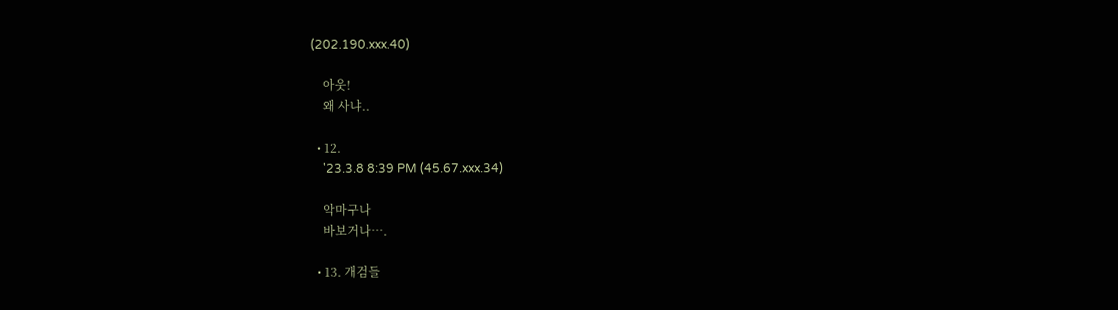(202.190.xxx.40)

    아웃!
    왜 사냐..

  • 12.
    '23.3.8 8:39 PM (45.67.xxx.34)

    악마구나
    바보거나….

  • 13. 개검들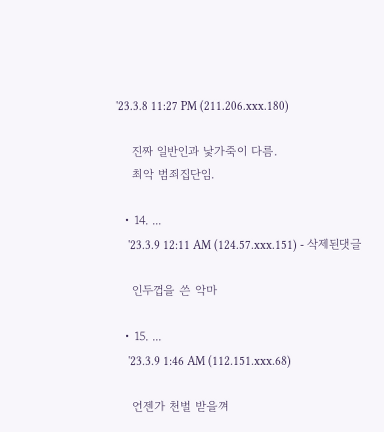'23.3.8 11:27 PM (211.206.xxx.180)

    진짜 일반인과 낯가죽이 다름.
    최악 범죄집단임.

  • 14. ...
    '23.3.9 12:11 AM (124.57.xxx.151) - 삭제된댓글

    인두껍을 쓴 악마

  • 15. ...
    '23.3.9 1:46 AM (112.151.xxx.68)

    언젠가 천벌 받을껴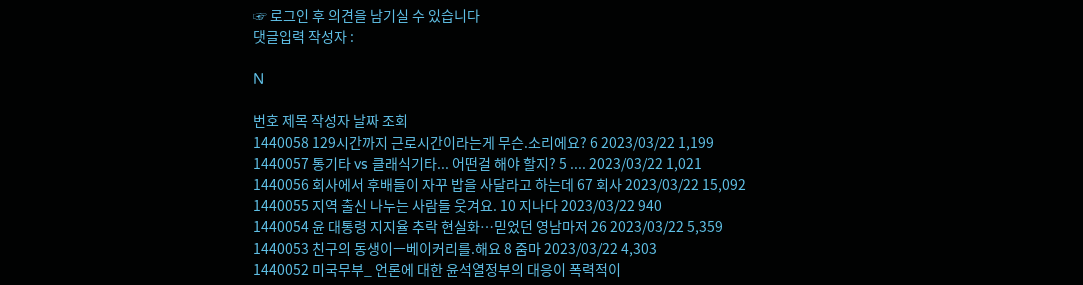☞ 로그인 후 의견을 남기실 수 있습니다
댓글입력 작성자 :

N

번호 제목 작성자 날짜 조회
1440058 129시간까지 근로시간이라는게 무슨.소리에요? 6 2023/03/22 1,199
1440057 통기타 vs 클래식기타... 어떤걸 해야 할지? 5 .... 2023/03/22 1,021
1440056 회사에서 후배들이 자꾸 밥을 사달라고 하는데 67 회사 2023/03/22 15,092
1440055 지역 출신 나누는 사람들 웃겨요. 10 지나다 2023/03/22 940
1440054 윤 대통령 지지율 추락 현실화…믿었던 영남마저 26 2023/03/22 5,359
1440053 친구의 동생이ㅡ베이커리를.해요 8 줌마 2023/03/22 4,303
1440052 미국무부_ 언론에 대한 윤석열정부의 대응이 폭력적이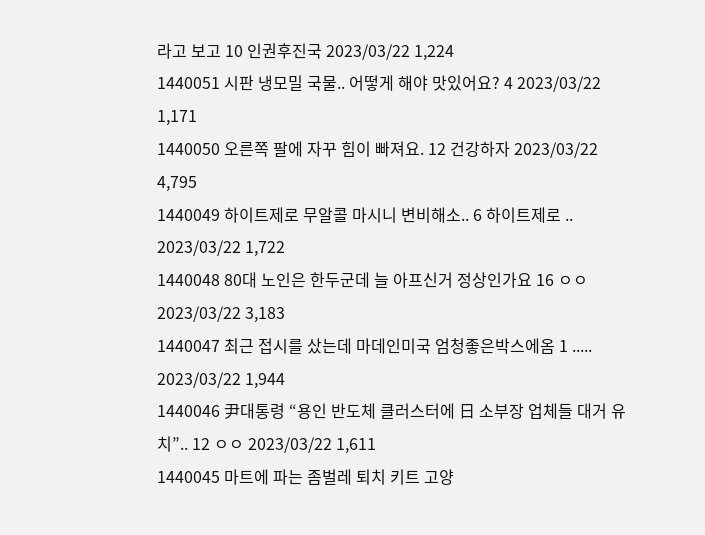라고 보고 10 인권후진국 2023/03/22 1,224
1440051 시판 냉모밀 국물.. 어떻게 해야 맛있어요? 4 2023/03/22 1,171
1440050 오른쪽 팔에 자꾸 힘이 빠져요. 12 건강하자 2023/03/22 4,795
1440049 하이트제로 무알콜 마시니 변비해소.. 6 하이트제로 .. 2023/03/22 1,722
1440048 80대 노인은 한두군데 늘 아프신거 정상인가요 16 ㅇㅇ 2023/03/22 3,183
1440047 최근 접시를 샀는데 마데인미국 엄청좋은박스에옴 1 ..... 2023/03/22 1,944
1440046 尹대통령 “용인 반도체 클러스터에 日 소부장 업체들 대거 유치”.. 12 ㅇㅇ 2023/03/22 1,611
1440045 마트에 파는 좀벌레 퇴치 키트 고양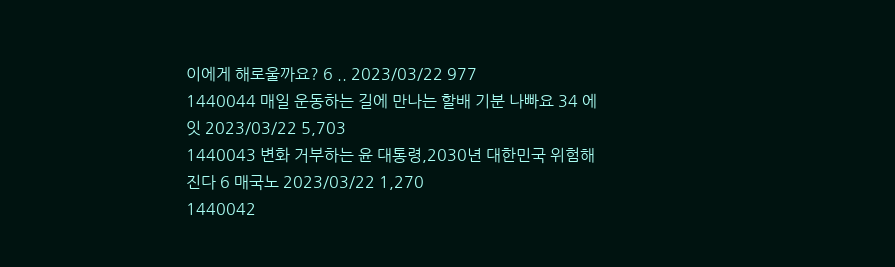이에게 해로울까요? 6 .. 2023/03/22 977
1440044 매일 운동하는 길에 만나는 할배 기분 나빠요 34 에잇 2023/03/22 5,703
1440043 변화 거부하는 윤 대통령,2030년 대한민국 위험해진다 6 매국노 2023/03/22 1,270
1440042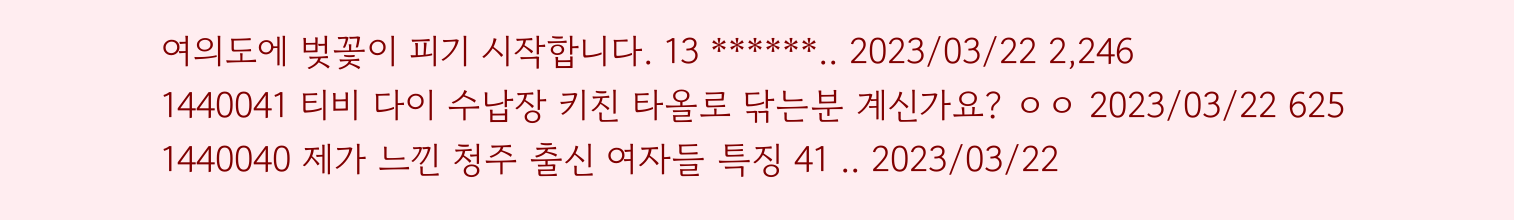여의도에 벚꽃이 피기 시작합니다. 13 ******.. 2023/03/22 2,246
1440041 티비 다이 수납장 키친 타올로 닦는분 계신가요? ㅇㅇ 2023/03/22 625
1440040 제가 느낀 청주 출신 여자들 특징 41 .. 2023/03/22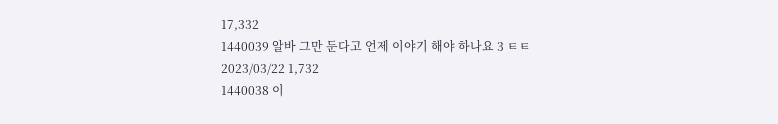17,332
1440039 알바 그만 둔다고 언제 이야기 해야 하나요 3 ㅌㅌ 2023/03/22 1,732
1440038 이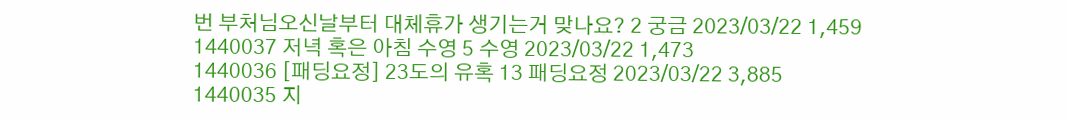번 부처님오신날부터 대체휴가 생기는거 맞나요? 2 궁금 2023/03/22 1,459
1440037 저녁 혹은 아침 수영 5 수영 2023/03/22 1,473
1440036 [패딩요정] 23도의 유혹 13 패딩요정 2023/03/22 3,885
1440035 지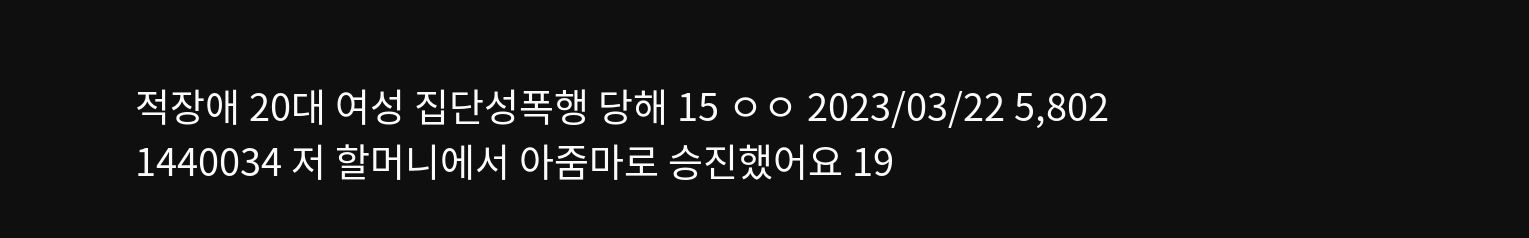적장애 20대 여성 집단성폭행 당해 15 ㅇㅇ 2023/03/22 5,802
1440034 저 할머니에서 아줌마로 승진했어요 19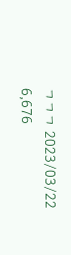ㄱㄱㄱ 2023/03/22 6,676